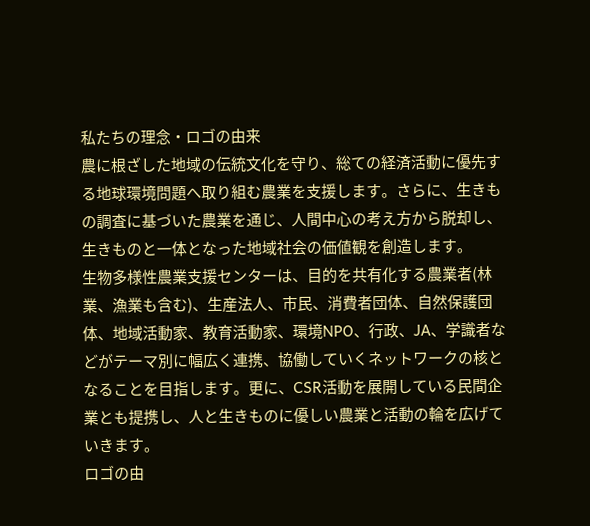私たちの理念・ロゴの由来
農に根ざした地域の伝統文化を守り、総ての経済活動に優先する地球環境問題へ取り組む農業を支援します。さらに、生きもの調査に基づいた農業を通じ、人間中心の考え方から脱却し、生きものと一体となった地域社会の価値観を創造します。
生物多様性農業支援センターは、目的を共有化する農業者(林業、漁業も含む)、生産法人、市民、消費者団体、自然保護団体、地域活動家、教育活動家、環境NPO、行政、JA、学識者などがテーマ別に幅広く連携、協働していくネットワークの核となることを目指します。更に、CSR活動を展開している民間企業とも提携し、人と生きものに優しい農業と活動の輪を広げていきます。
ロゴの由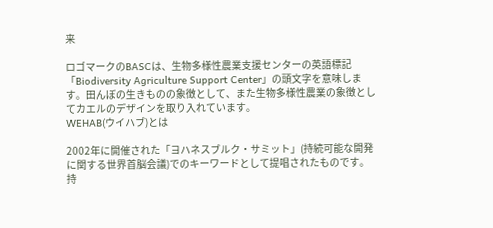来

ロゴマークのBASCは、生物多様性農業支援センターの英語標記「Biodiversity Agriculture Support Center」の頭文字を意味します。田んぼの生きものの象徴として、また生物多様性農業の象徴としてカエルのデザインを取り入れています。
WEHAB(ウイハブ)とは

2002年に開催された「ヨハネスブルク・サミット」(持続可能な開発に関する世界首脳会議)でのキーワードとして提唱されたものです。持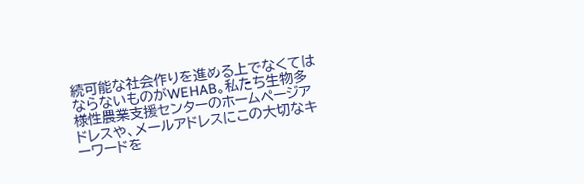続可能な社会作りを進める上でなくてはならないものがWEHAB。私たち生物多様性農業支援センターのホームページアドレスや、メールアドレスにこの大切なキーワードを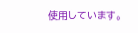使用しています。